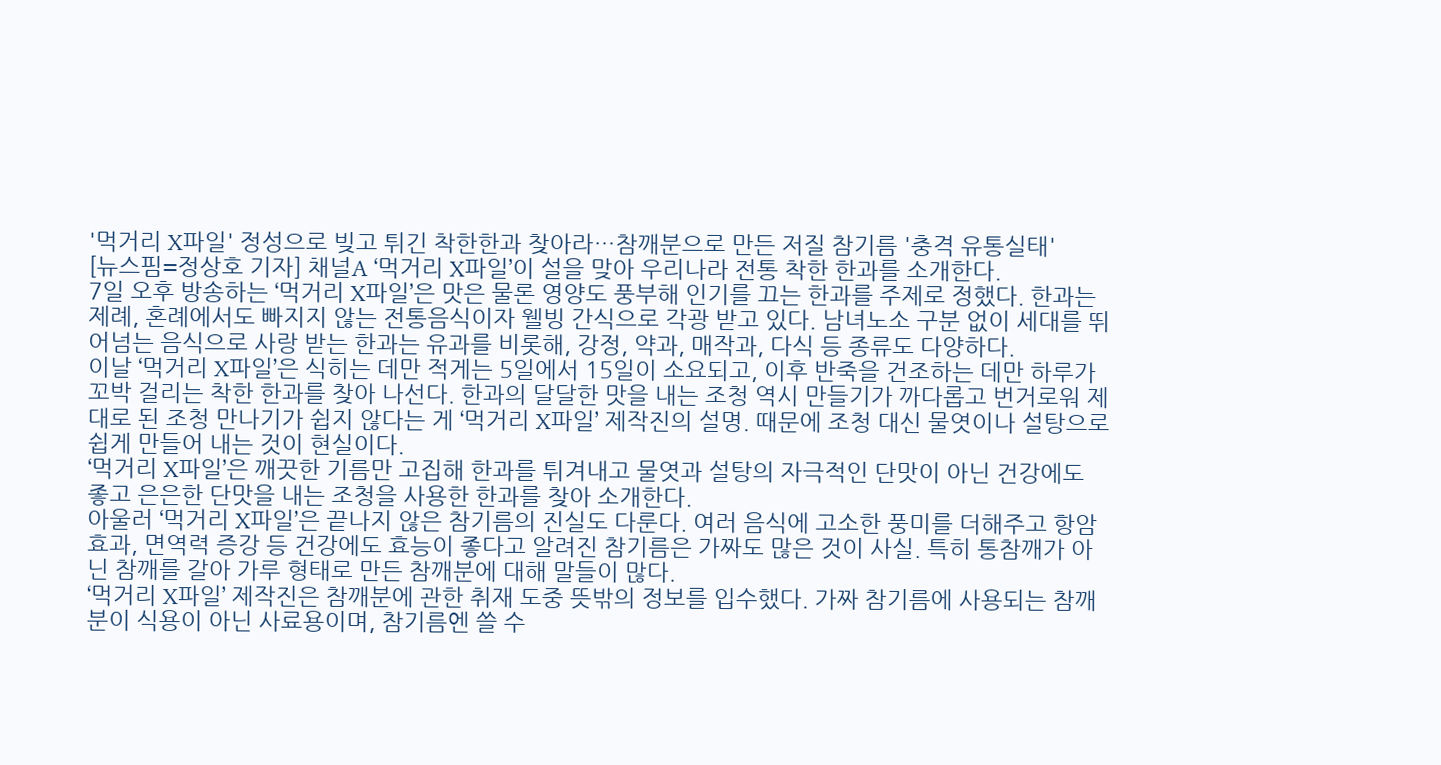'먹거리 X파일' 정성으로 빚고 튀긴 착한한과 찾아라…참깨분으로 만든 저질 참기름 '충격 유통실태'
[뉴스핌=정상호 기자] 채널A ‘먹거리 X파일’이 설을 맞아 우리나라 전통 착한 한과를 소개한다.
7일 오후 방송하는 ‘먹거리 X파일’은 맛은 물론 영양도 풍부해 인기를 끄는 한과를 주제로 정했다. 한과는 제례, 혼례에서도 빠지지 않는 전통음식이자 웰빙 간식으로 각광 받고 있다. 남녀노소 구분 없이 세대를 뛰어넘는 음식으로 사랑 받는 한과는 유과를 비롯해, 강정, 약과, 매작과, 다식 등 종류도 다양하다.
이날 ‘먹거리 X파일’은 식히는 데만 적게는 5일에서 15일이 소요되고, 이후 반죽을 건조하는 데만 하루가 꼬박 걸리는 착한 한과를 찾아 나선다. 한과의 달달한 맛을 내는 조청 역시 만들기가 까다롭고 번거로워 제대로 된 조청 만나기가 쉽지 않다는 게 ‘먹거리 X파일’ 제작진의 설명. 때문에 조청 대신 물엿이나 설탕으로 쉽게 만들어 내는 것이 현실이다.
‘먹거리 X파일’은 깨끗한 기름만 고집해 한과를 튀겨내고 물엿과 설탕의 자극적인 단맛이 아닌 건강에도 좋고 은은한 단맛을 내는 조청을 사용한 한과를 찾아 소개한다.
아울러 ‘먹거리 X파일’은 끝나지 않은 참기름의 진실도 다룬다. 여러 음식에 고소한 풍미를 더해주고 항암효과, 면역력 증강 등 건강에도 효능이 좋다고 알려진 참기름은 가짜도 많은 것이 사실. 특히 통참깨가 아닌 참깨를 갈아 가루 형태로 만든 참깨분에 대해 말들이 많다.
‘먹거리 X파일’ 제작진은 참깨분에 관한 취재 도중 뜻밖의 정보를 입수했다. 가짜 참기름에 사용되는 참깨분이 식용이 아닌 사료용이며, 참기름엔 쓸 수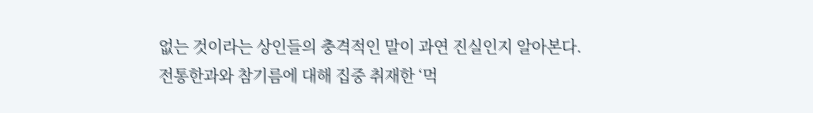없는 것이라는 상인들의 충격적인 말이 과연 진실인지 알아본다.
전통한과와 참기름에 대해 집중 취재한 ‘먹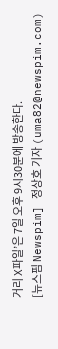거리 X파일’은 7일 오후 9시30분에 방송한다.
[뉴스핌 Newspim] 정상호 기자 (uma82@newspim.com)